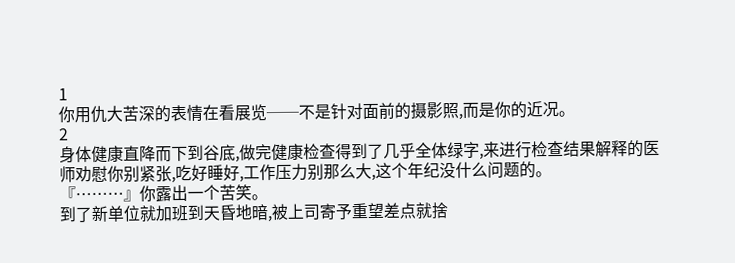1
你用仇大苦深的表情在看展览──不是针对面前的摄影照,而是你的近况。
2
身体健康直降而下到谷底,做完健康检查得到了几乎全体绿字,来进行检查结果解释的医师劝慰你别紧张,吃好睡好,工作压力别那么大,这个年纪没什么问题的。
『………』你露出一个苦笑。
到了新单位就加班到天昏地暗,被上司寄予重望差点就捨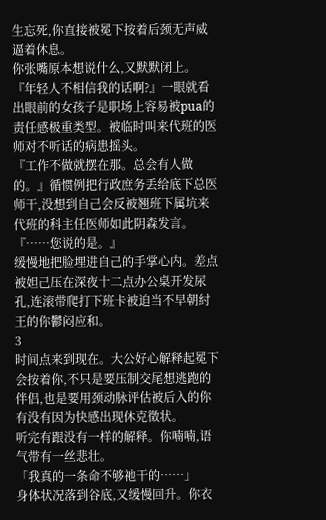生忘死,你直接被冕下按着后颈无声威逼着休息。
你张嘴原本想说什么,又默默闭上。
『年轻人不相信我的话啊?』一眼就看出眼前的女孩子是职场上容易被pua的责任感极重类型。被临时叫来代班的医师对不听话的病患摇头。
『工作不做就摆在那。总会有人做的。』循惯例把行政庶务丢给底下总医师干,没想到自己会反被翘班下属坑来代班的科主任医师如此阴森发言。
『……您说的是。』
缓慢地把脸埋进自己的手掌心内。差点被妲己压在深夜十二点办公桌开发尿孔,连滚带爬打下班卡被迫当不早朝紂王的你鬱闷应和。
3
时间点来到现在。大公好心解释起冕下会按着你,不只是要压制交尾想逃跑的伴侣,也是要用颈动脉评估被后入的你有没有因为快感出现休克徵状。
听完有跟没有一样的解释。你喃喃,语气带有一丝悲壮。
「我真的一条命不够祂干的……」
身体状况落到谷底,又缓慢回升。你衣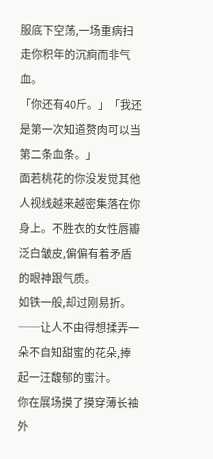服底下空荡,一场重病扫走你积年的沉痾而非气血。
「你还有40斤。」「我还是第一次知道赘肉可以当第二条血条。」
面若桃花的你没发觉其他人视线越来越密集落在你身上。不胜衣的女性唇瓣泛白皱皮,偏偏有着矛盾的眼神跟气质。
如铁一般,却过刚易折。
──让人不由得想揉弄一朵不自知甜蜜的花朵,捧起一汪馥郁的蜜汁。
你在展场摸了摸穿薄长袖外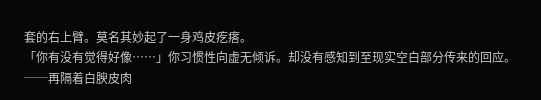套的右上臂。莫名其妙起了一身鸡皮疙瘩。
「你有没有觉得好像……」你习惯性向虚无倾诉。却没有感知到至现实空白部分传来的回应。
──再隔着白腴皮肉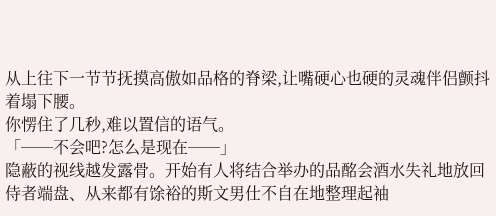从上往下一节节抚摸高傲如品格的脊梁,让嘴硬心也硬的灵魂伴侣颤抖着塌下腰。
你愣住了几秒,难以置信的语气。
「──不会吧?怎么是现在──」
隐蔽的视线越发露骨。开始有人将结合举办的品酩会酒水失礼地放回侍者端盘、从来都有馀裕的斯文男仕不自在地整理起袖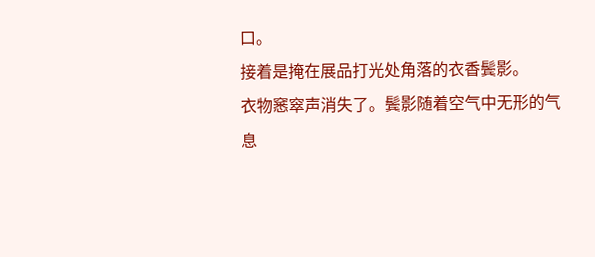口。
接着是掩在展品打光处角落的衣香鬓影。
衣物窸窣声消失了。鬓影随着空气中无形的气息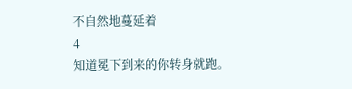不自然地蔓延着
4
知道冕下到来的你转身就跑。